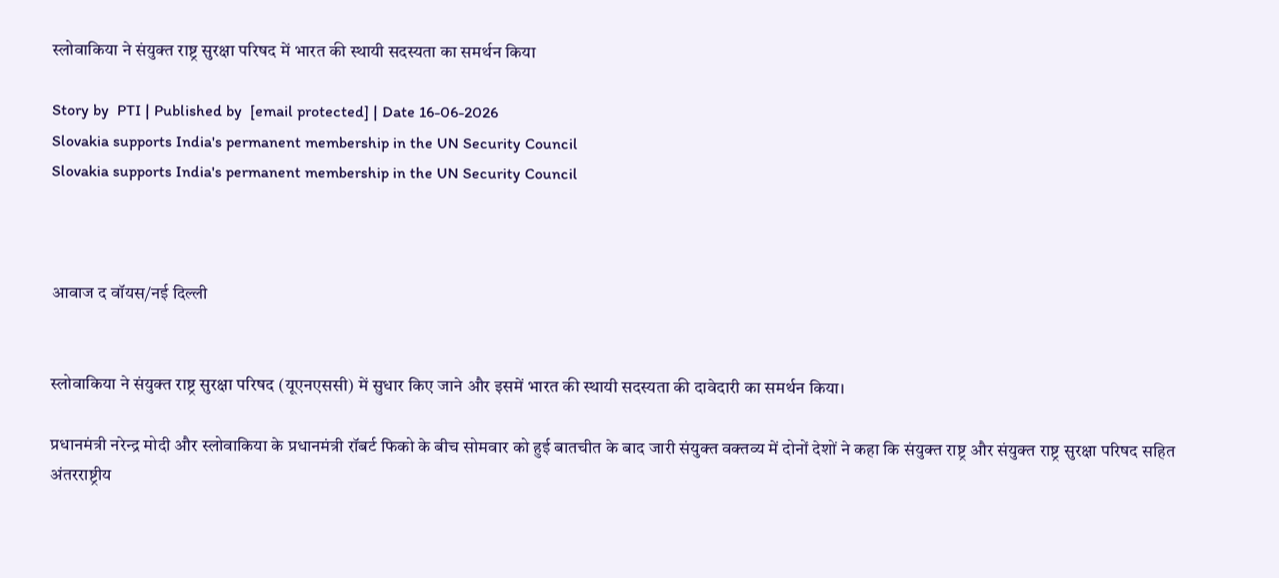स्लोवाकिया ने संयुक्त राष्ट्र सुरक्षा परिषद में भारत की स्थायी सदस्यता का समर्थन किया

Story by  PTI | Published by  [email protected] | Date 16-06-2026
Slovakia supports India's permanent membership in the UN Security Council
Slovakia supports India's permanent membership in the UN Security Council



आवाज द वॉयस/नई दिल्ली


स्लोवाकिया ने संयुक्त राष्ट्र सुरक्षा परिषद (यूएनएससी) में सुधार किए जाने और इसमें भारत की स्थायी सदस्यता की दावेदारी का समर्थन किया।

प्रधानमंत्री नरेन्द्र मोदी और स्लोवाकिया के प्रधानमंत्री रॉबर्ट फिको के बीच सोमवार को हुई बातचीत के बाद जारी संयुक्त वक्तव्य में दोनों देशों ने कहा कि संयुक्त राष्ट्र और संयुक्त राष्ट्र सुरक्षा परिषद सहित अंतरराष्ट्रीय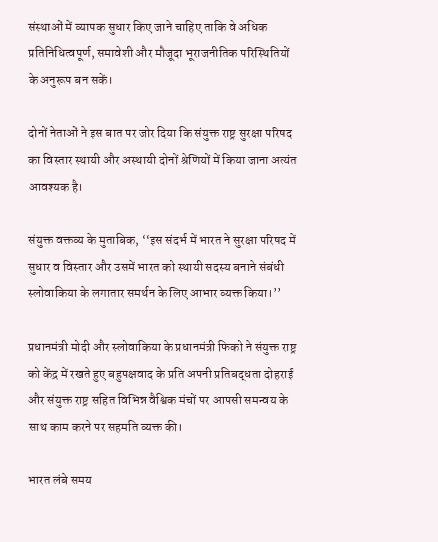संस्थाओं में व्यापक सुधार किए जाने चाहिए ताकि वे अधिक प्रतिनिधित्वपूर्ण, समावेशी और मौजूदा भूराजनीतिक परिस्थितियों के अनुरूप बन सकें।

दोनों नेताओं ने इस बात पर जोर दिया कि संयुक्त राष्ट्र सुरक्षा परिषद का विस्तार स्थायी और अस्थायी दोनों श्रेणियों में किया जाना अत्यंत आवश्यक है।

संयुक्त वक्तव्य के मुताबिक, ‘‘इस संदर्भ में भारत ने सुरक्षा परिषद में सुधार व विस्तार और उसमें भारत को स्थायी सदस्य बनाने संबंधी स्लोवाकिया के लगातार समर्थन के लिए आभार व्यक्त किया।’’

प्रधानमंत्री मोदी और स्लोवाकिया के प्रधानमंत्री फिको ने संयुक्त राष्ट्र को केंद्र में रखते हुए बहुपक्षवाद के प्रति अपनी प्रतिबद्धता दोहराई और संयुक्त राष्ट्र सहित विभिन्न वैश्विक मंचों पर आपसी समन्वय के साथ काम करने पर सहमति व्यक्त की।

भारत लंबे समय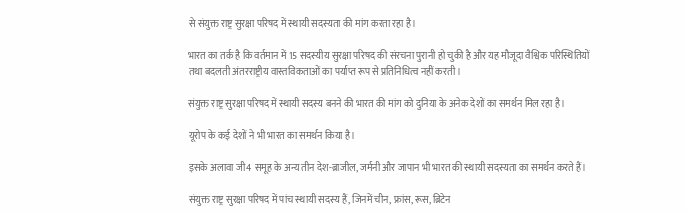से संयुक्त राष्ट्र सुरक्षा परिषद में स्थायी सदस्यता की मांग करता रहा है।

भारत का तर्क है कि वर्तमान में 15 सदस्यीय सुरक्षा परिषद की संरचना पुरानी हो चुकी है और यह मौजूदा वैश्विक परिस्थितियों तथा बदलती अंतरराष्ट्रीय वास्तविकताओं का पर्याप्त रूप से प्रतिनिधित्व नहीं करती।

संयुक्त राष्ट्र सुरक्षा परिषद में स्थायी सदस्य बनने की भारत की मांग को दुनिया के अनेक देशों का समर्थन मिल रहा है।

यूरोप के कई देशों ने भी भारत का समर्थन किया है।

इसके अलावा जी4 समूह के अन्य तीन देश-ब्राजील, जर्मनी और जापान भी भारत की स्थायी सदस्यता का समर्थन करते हैं।

संयुक्त राष्ट्र सुरक्षा परिषद में पांच स्थायी सदस्य हैं, जिनमें चीन, फ्रांस, रूस, ब्रिटेन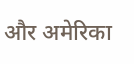और अमेरिका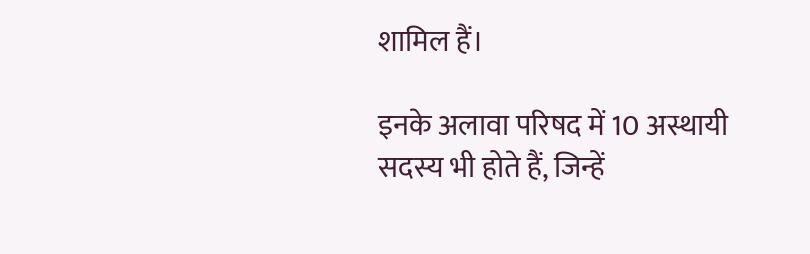शामिल हैं।

इनके अलावा परिषद में 10 अस्थायी सदस्य भी होते हैं, जिन्हें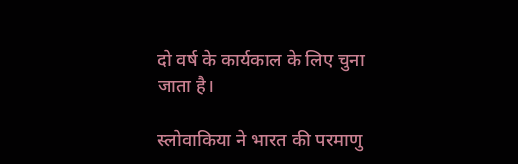दो वर्ष के कार्यकाल के लिए चुना जाता है।

स्लोवाकिया ने भारत की परमाणु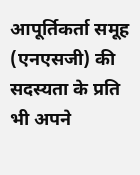आपूर्तिकर्ता समूह (एनएसजी) की सदस्यता के प्रति भी अपने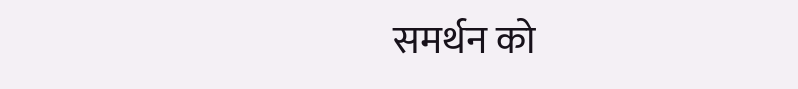समर्थन को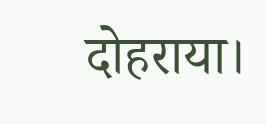दोहराया।